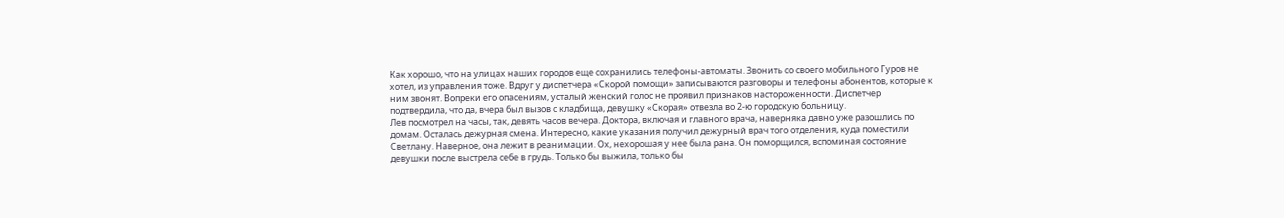Как хорошо, что на улицах наших городов еще сохранились телефоны-автоматы. Звонить со своего мобильного Гуров не хотел, из управления тоже. Вдруг у диспетчера «Скорой помощи» записываются разговоры и телефоны абонентов, которые к ним звонят. Вопреки его опасениям, усталый женский голос не проявил признаков настороженности. Диспетчер подтвердила, что да, вчера был вызов с кладбища, девушку «Скорая» отвезла во 2-ю городскую больницу.
Лев посмотрел на часы, так, девять часов вечера. Доктора, включая и главного врача, наверняка давно уже разошлись по домам. Осталась дежурная смена. Интересно, какие указания получил дежурный врач того отделения, куда поместили Светлану. Наверное, она лежит в реанимации. Ох, нехорошая у нее была рана. Он поморщился, вспоминая состояние девушки после выстрела себе в грудь. Только бы выжила, только бы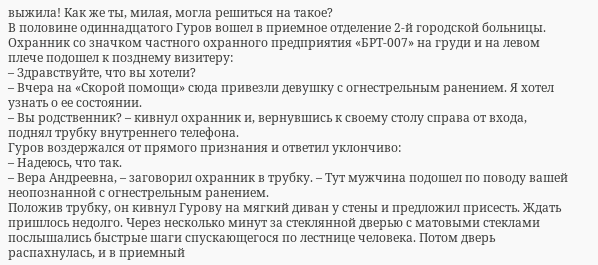выжила! Как же ты, милая, могла решиться на такое?
В половине одиннадцатого Гуров вошел в приемное отделение 2-й городской больницы. Охранник со значком частного охранного предприятия «БРТ-007» на груди и на левом плече подошел к позднему визитеру:
– Здравствуйте, что вы хотели?
– Вчера на «Скорой помощи» сюда привезли девушку с огнестрельным ранением. Я хотел узнать о ее состоянии.
– Вы родственник? – кивнул охранник и, вернувшись к своему столу справа от входа, поднял трубку внутреннего телефона.
Гуров воздержался от прямого признания и ответил уклончиво:
– Надеюсь, что так.
– Вера Андреевна, – заговорил охранник в трубку. – Тут мужчина подошел по поводу вашей неопознанной с огнестрельным ранением.
Положив трубку, он кивнул Гурову на мягкий диван у стены и предложил присесть. Ждать пришлось недолго. Через несколько минут за стеклянной дверью с матовыми стеклами послышались быстрые шаги спускающегося по лестнице человека. Потом дверь распахнулась, и в приемный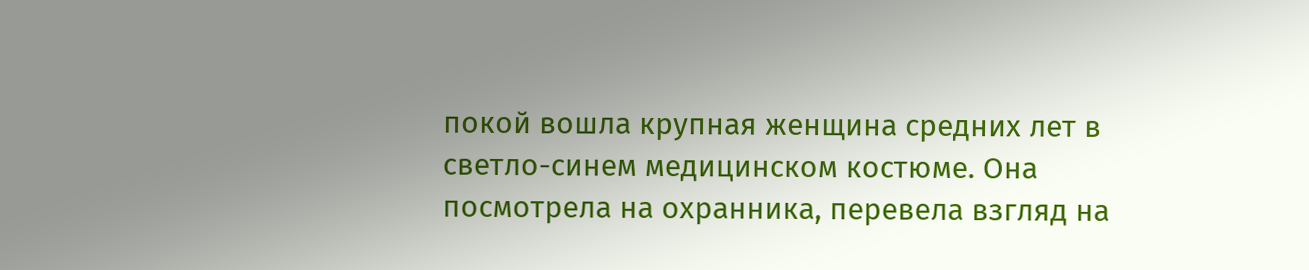покой вошла крупная женщина средних лет в светло-синем медицинском костюме. Она посмотрела на охранника, перевела взгляд на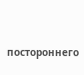постороннего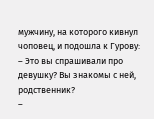мужчину, на которого кивнул чоповец, и подошла к Гурову:
– Это вы спрашивали про девушку? Вы знакомы с ней, родственник?
–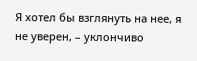Я хотел бы взглянуть на нее, я не уверен, – уклончиво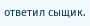ответил сыщик.